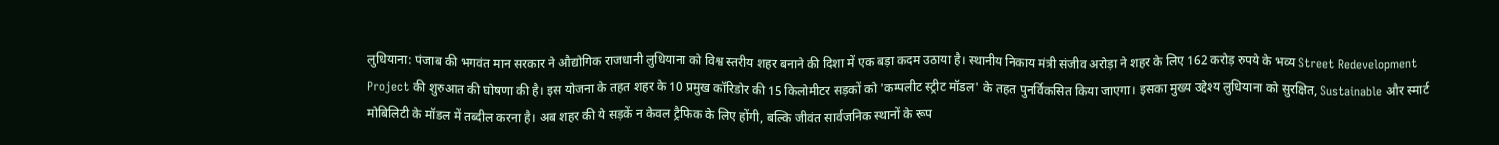लुधियाना: पंजाब की भगवंत मान सरकार ने औद्योगिक राजधानी लुधियाना को विश्व स्तरीय शहर बनाने की दिशा में एक बड़ा कदम उठाया है। स्थानीय निकाय मंत्री संजीव अरोड़ा ने शहर के लिए 162 करोड़ रुपये के भव्य Street Redevelopment Project की शुरुआत की घोषणा की है। इस योजना के तहत शहर के 10 प्रमुख कॉरिडोर की 15 किलोमीटर सड़कों को 'कम्पलीट स्ट्रीट मॉडल' के तहत पुनर्विकसित किया जाएगा। इसका मुख्य उद्देश्य लुधियाना को सुरक्षित, Sustainable और स्मार्ट मोबिलिटी के मॉडल में तब्दील करना है। अब शहर की ये सड़कें न केवल ट्रैफिक के लिए होंगी, बल्कि जीवंत सार्वजनिक स्थानों के रूप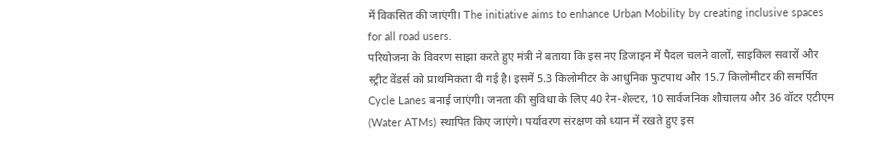में विकसित की जाएंगी। The initiative aims to enhance Urban Mobility by creating inclusive spaces for all road users.
परियोजना के विवरण साझा करते हुए मंत्री ने बताया कि इस नए डिजाइन में पैदल चलने वालों, साइकिल सवारों और स्ट्रीट वेंडर्स को प्राथमिकता दी गई है। इसमें 5.3 किलोमीटर के आधुनिक फुटपाथ और 15.7 किलोमीटर की समर्पित Cycle Lanes बनाई जाएंगी। जनता की सुविधा के लिए 40 रेन-शेल्टर, 10 सार्वजनिक शौचालय और 36 वॉटर एटीएम (Water ATMs) स्थापित किए जाएंगे। पर्यावरण संरक्षण को ध्यान में रखते हुए इस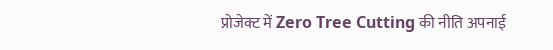प्रोजेक्ट में Zero Tree Cutting की नीति अपनाई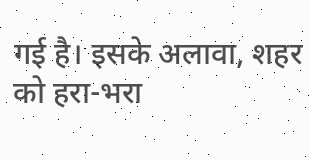गई है। इसके अलावा, शहर को हरा-भरा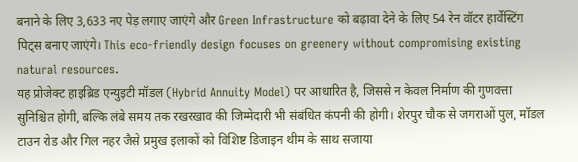बनाने के लिए 3,633 नए पेड़ लगाए जाएंगे और Green Infrastructure को बढ़ावा देने के लिए 54 रेन वॉटर हार्वेस्टिंग पिट्स बनाए जाएंगे। This eco-friendly design focuses on greenery without compromising existing natural resources.
यह प्रोजेक्ट हाइब्रिड एन्युइटी मॉडल (Hybrid Annuity Model) पर आधारित है, जिससे न केवल निर्माण की गुणवत्ता सुनिश्चित होगी, बल्कि लंबे समय तक रखरखाव की जिम्मेदारी भी संबंधित कंपनी की होगी। शेरपुर चौक से जगराओं पुल, मॉडल टाउन रोड और गिल नहर जैसे प्रमुख इलाकों को विशिष्ट डिजाइन थीम के साथ सजाया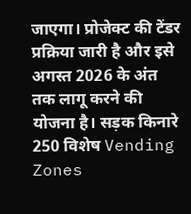जाएगा। प्रोजेक्ट की टेंडर प्रक्रिया जारी है और इसे अगस्त 2026 के अंत तक लागू करने की योजना है। सड़क किनारे 250 विशेष Vending Zones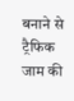बनाने से ट्रैफिक जाम की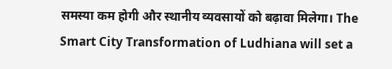समस्या कम होगी और स्थानीय व्यवसायों को बढ़ावा मिलेगा। The Smart City Transformation of Ludhiana will set a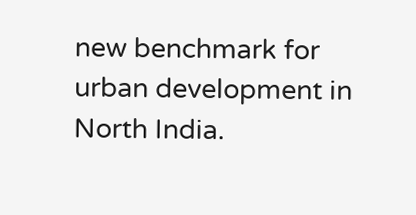new benchmark for urban development in North India.